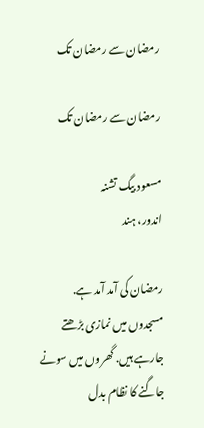رمضان سے رمضان تک

رمضان سے رمضان تک

مسعود بیگ تشنہ
اندور، ہند

رمضان کی آمد آمد ہے. مسجدوں میں نمازی بڑھتے جارہے ہیں. گھروں میں سونے جاگنے کا نظام بدل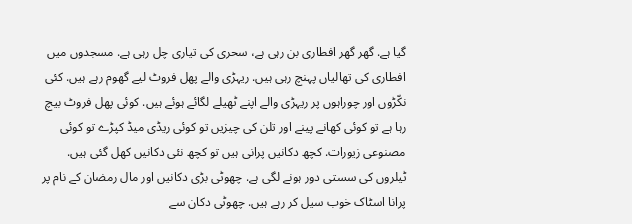گیا ہے. گھر گھر افطاری بن رہی ہے، سحری کی تیاری چل رہی ہے. مسجدوں میں افطاری کی تھالیاں پہنچ رہی ہیں. ریہڑی والے پھل فروٹ لیے گھوم رہے ہیں. کئی نکّڑوں اور چوراہوں پر ریہڑی والے اپنے ٹھیلے لگائے ہوئے ہیں. کوئی پھل فروٹ بیچ رہا ہے تو کوئی کھانے پینے اور تلن کی چیزیں تو کوئی ریڈی میڈ کپڑے تو کوئی مصنوعی زیورات. کچھ دکانیں پرانی ہیں تو کچھ نئی دکانیں کھل گئی ہیں. ٹیلروں کی سستی دور ہونے لگی ہے. چھوٹی بڑی دکانیں اور مال رمضان کے نام پر پرانا اسٹاک خوب سیل کر رہے ہیں. چھوٹی دکان سے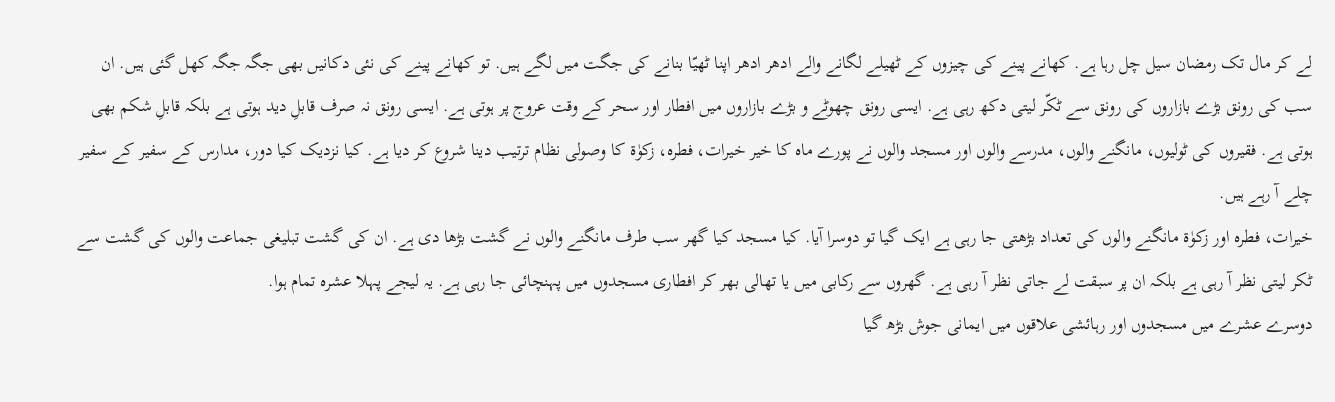لے کر مال تک رمضان سیل چل رہا ہے. کھانے پینے کی چیزوں کے ٹھیلے لگانے والے ادھر ادھر اپنا ٹھیّا بنانے کی جگت میں لگے ہیں. تو کھانے پینے کی نئی دکانیں بھی جگہ جگہ کھل گئی ہیں. ان سب کی رونق بڑے بازاروں کی رونق سے ٹکّر لیتی دکھ رہی ہے. ایسی رونق چھوٹے و بڑے بازاروں میں افطار اور سحر کے وقت عروج پر ہوتی ہے. ایسی رونق نہ صرف قابلِ دید ہوتی ہے بلکہ قابلِ شکم بھی ہوتی ہے. فقیروں کی ٹولیوں، مانگنے والوں، مدرسے والوں اور مسجد والوں نے پورے ماہ کا خیر خیرات، فطرہ، زکوٰۃ کا وصولی نظام ترتیب دینا شروع کر دیا ہے. کیا نزدیک کیا دور، مدارس کے سفیر کے سفیر چلے آ رہے ہیں.
خیرات، فطرہ اور زکوٰۃ مانگنے والوں کی تعداد بڑھتی جا رہی ہے ایک گیا تو دوسرا آیا. کیا مسجد کیا گھر سب طرف مانگنے والوں نے گشت بڑھا دی ہے. ان کی گشت تبلیغی جماعت والوں کی گشت سے ٹکر لیتی نظر آ رہی ہے بلکہ ان پر سبقت لے جاتی نظر آ رہی ہے. گھروں سے رکابی میں یا تھالی بھر کر افطاری مسجدوں میں پہنچائی جا رہی ہے. یہ لیجے پہلا عشرہ تمام ہوا.
دوسرے عشرے میں مسجدوں اور رہائشی علاقوں میں ایمانی جوش بڑھ گیا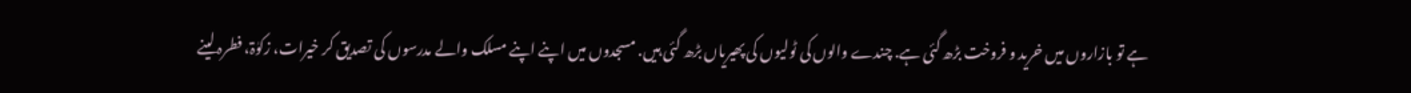ہے تو بازاروں میں خرید و فروخت بڑھ گئی ہے. چندے والوں کی ٹولیوں کی پھیریاں بڑھ گئی ہیں. مسجدوں میں اپنے اپنے مسلک والے مدرسوں کی تصدیق کر خیرات، زکوٰۃ، فطرہ لینے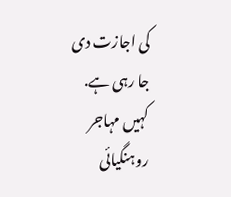کی اجازت دی جا رہی ہے. کہیں مہاجر روہنگیائی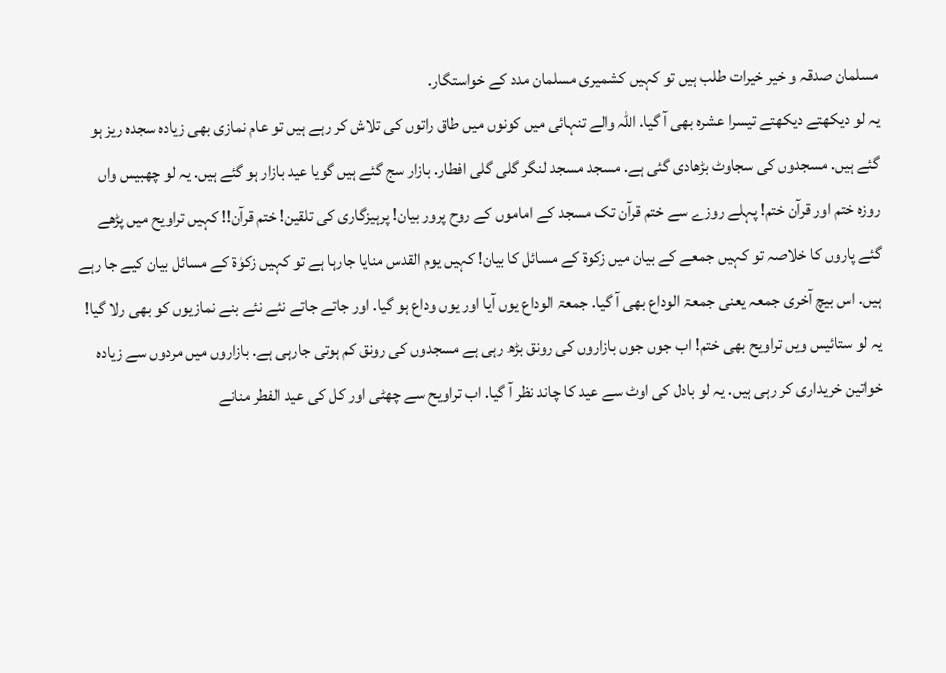مسلمان صدقہ و خیر خیرات طلب ہیں تو کہیں کشمیری مسلمان مدد کے خواستگار.
یہ لو دیکھتے دیکھتے تیسرا عشرہ بھی آ گیا. اللہ والے تنہائی میں کونوں میں طاق راتوں کی تلاش کر رہے ہیں تو عام نمازی بھی زیادہ سجدہ ریز ہو گئے ہیں. مسجدوں کی سجاوٹ بڑھادی گئی ہے. مسجد مسجد لنگر گلی گلی افطار. بازار سج گئے ہیں گویا عید بازار ہو گئے ہیں. یہ لو چھبیس واں روزہ ختم اور قرآن ختم! پہلے روزے سے ختم قرآن تک مسجد کے اماموں کے روح پرور بیان! پرہیزگاری کی تلقین! ختم قرآن!! کہیں تراویح میں پڑھے گئے پاروں کا خلاصہ تو کہیں جمعے کے بیان میں زکوۃ کے مسائل کا بیان! کہیں یوم القدس منایا جارہا ہے تو کہیں زکوٰۃ کے مسائل بیان کیے جا رہے ہیں. اس بیچ آخری جمعہ یعنی جمعۃ الوداع بھی آ گیا. جمعۃ الوداع یوں آیا اور یوں وداع ہو گیا. اور جاتے جاتے نئے نئے بنے نمازیوں کو بھی رلا گیا! یہ لو ستائیس ویں تراویح بھی ختم! اب جوں جوں بازاروں کی رونق بڑھ رہی ہے مسجدوں کی رونق کم ہوتی جارہی ہے. بازاروں میں مردوں سے زیادہ خواتین خریداری کر رہی ہیں. یہ لو بادل کی اوٹ سے عید کا چاند نظر آ گیا. اب تراویح سے چھٹی اور کل کی عید الفطر منانے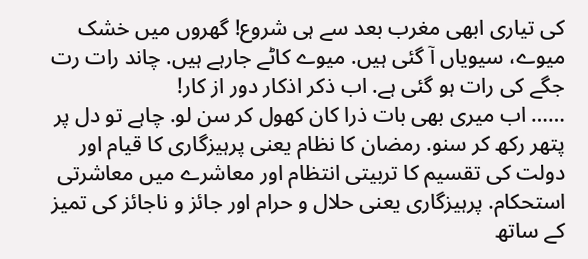کی تیاری ابھی مغرب بعد سے ہی شروع! گھروں میں خشک میوے، سیویاں آ گئی ہیں. میوے کاٹے جارہے ہیں. چاند رات رت جگے کی رات ہو گئی ہے. اب ذکر اذکار دور از کار!
…… اب میری بھی بات ذرا کان کھول کر سن لو. چاہے تو دل پر پتھر رکھ کر سنو. رمضان کا نظام یعنی پرہیزگاری کا قیام اور دولت کی تقسیم کا تربیتی انتظام اور معاشرے میں معاشرتی استحکام. پرہیزگاری یعنی حلال و حرام اور جائز و ناجائز کی تمیز کے ساتھ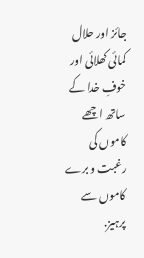جائز اور حلال کمائی کھلائی اور خوفِ خدا کے ساتھ اچھے کاموں کی رغبت و برے کاموں سے پرہیز.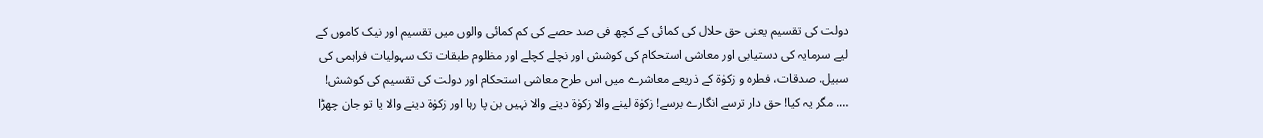دولت کی تقسیم یعنی حق حلال کی کمائی کے کچھ فی صد حصے کی کم کمائی والوں میں تقسیم اور نیک کاموں کے لیے سرمایہ کی دستیابی اور معاشی استحکام کی کوشش اور نچلے کچلے اور مظلوم طبقات تک سہولیات فراہمی کی سبیل. صدقات، فطرہ و زکوٰۃ کے ذریعے معاشرے میں اس طرح معاشی استحکام اور دولت کی تقسیم کی کوشش!
…. مگر یہ کیا! حق دار ترسے انگارے برسے! زکوٰۃ لینے والا زکوٰۃ دینے والا نہیں بن پا رہا اور زکوٰۃ دینے والا یا تو جان چھڑا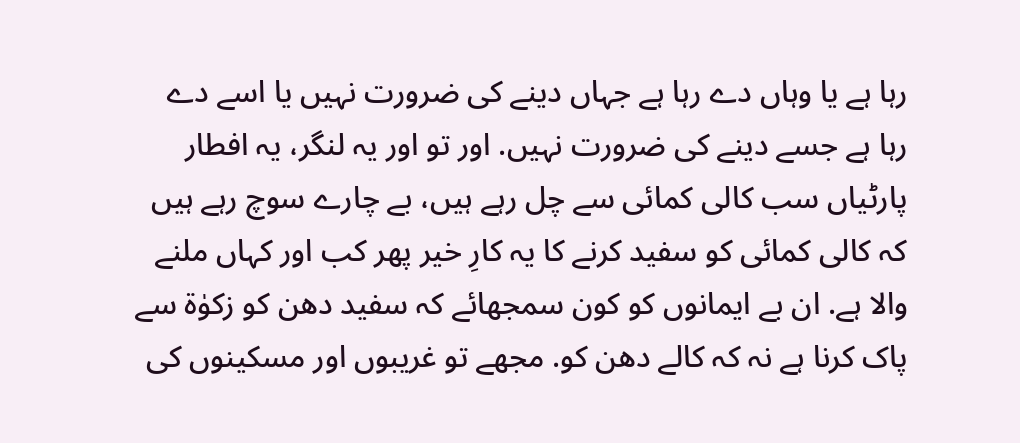رہا ہے یا وہاں دے رہا ہے جہاں دینے کی ضرورت نہیں یا اسے دے رہا ہے جسے دینے کی ضرورت نہیں. اور تو اور یہ لنگر، یہ افطار پارٹیاں سب کالی کمائی سے چل رہے ہیں، بے چارے سوچ رہے ہیں کہ کالی کمائی کو سفید کرنے کا یہ کارِ خیر پھر کب اور کہاں ملنے والا ہے. ان بے ایمانوں کو کون سمجھائے کہ سفید دھن کو زکوٰۃ سے پاک کرنا ہے نہ کہ کالے دھن کو. مجھے تو غریبوں اور مسکینوں کی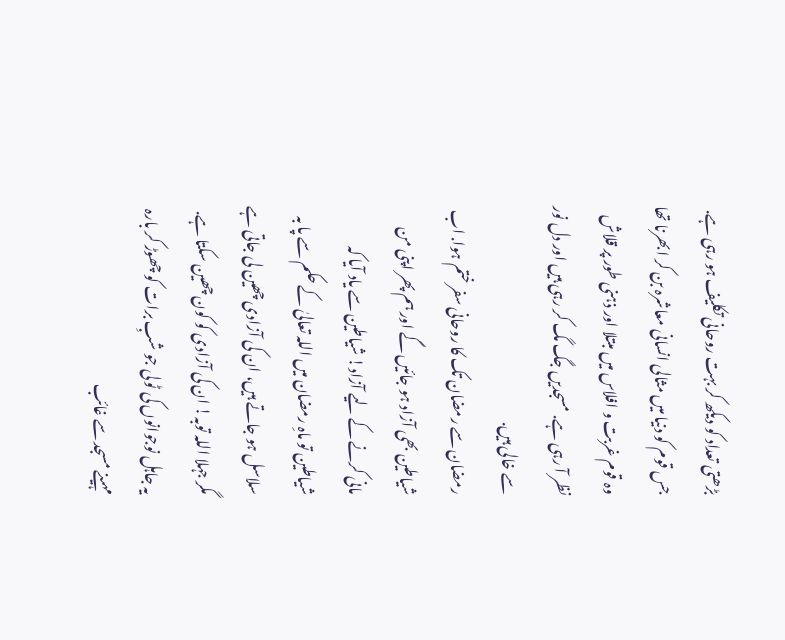بڑھتی تعداد کو دیکھ کر بہت روحانی تکلیف ہو رہی ہے. جس قوم کو دنیا میں مثالی انسانی معاشرہ بن کر ابھرنا تھا وہ قوم غربت و افلاس میں مبتلا اور ذہنی طور پر قلاش نظر آ رہی ہے. مسجدیں جگ مگ کر رہی ہیں اور دل نور سے خالی ہیں.
رمضان سے رمضان تک کا روحانی سفر ختم ہوا. اب شیاطین بھی آزاد ہو جائیں گے اور ہم پھر اپنی من مانی کرنے کے لیے آزاد! شیاطین سے یاد آیا کہ شیاطین تو ماہِ رمضان میں اللہ تعالیٰ کے حکم سے پا بہ سلاسل ہو جاتے ہیں، ان کی آزادی چھین لی جاتی ہے مگر جہلا اللہ توبہ! ان کی آزادی کو کون چھین سکتا ہے. یہ جاہل نوجوانوں کی ٹولی جو شبِ برات کو چھوڑ کر بارہ مہینے مسجد سے غائب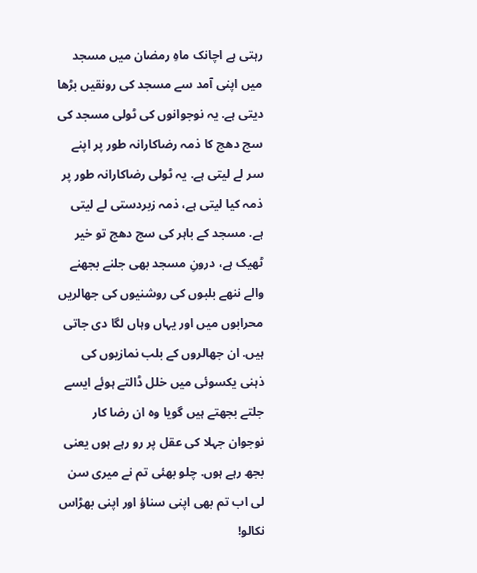رہتی ہے اچانک ماہِ رمضان میں مسجد میں اپنی آمد سے مسجد کی رونقیں بڑھا دیتی ہے. یہ نوجوانوں کی ٹولی مسجد کی سج دھج کا ذمہ رضاکارانہ طور پر اپنے سر لے لیتی ہے. یہ ٹولی رضاکارانہ طور پر ذمہ کیا لیتی ہے، ذمہ زبردستی لے لیتی ہے. مسجد کے باہر کی سج دھج تو خیر ٹھیک ہے، درونِ مسجد بھی جلنے بجھنے والے ننھے بلبوں کی روشنیوں کی جھالریں محرابوں میں اور یہاں وہاں لگا دی جاتی ہیں. ان جھالروں کے بلب نمازیوں کی ذہنی یکسوئی میں خلل ڈالتے ہوئے ایسے جلتے بجھتے ہیں گویا وہ ان رضا کار نوجوان جہلا کی عقل پر رو رہے ہوں یعنی بجھ رہے ہوں. چلو بھئی تم نے میری سن لی اب تم بھی اپنی سناؤ اور اپنی بھڑاس نکالو!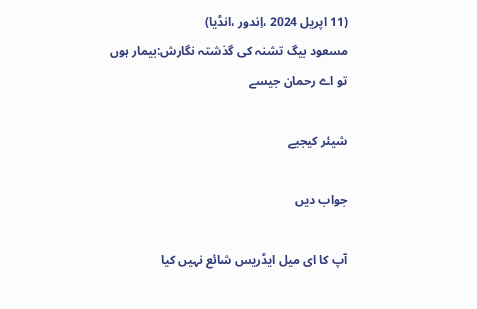(11 اپریل 2024 ،اِندور ،انڈیا)
مسعود بیگ تشنہ کی گذشتہ نگارش:بیمار ہوں تو اے رحمان جیسے

شیئر کیجیے

جواب دیں

آپ کا ای میل ایڈریس شائع نہیں کیا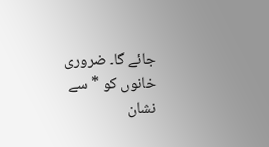جائے گا۔ ضروری خانوں کو * سے نشان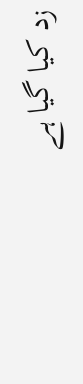زد کیا گیا ہے